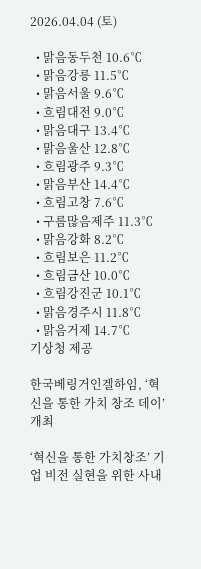2026.04.04 (토)

  • 맑음동두천 10.6℃
  • 맑음강릉 11.5℃
  • 맑음서울 9.6℃
  • 흐림대전 9.0℃
  • 맑음대구 13.4℃
  • 맑음울산 12.8℃
  • 흐림광주 9.3℃
  • 맑음부산 14.4℃
  • 흐림고창 7.6℃
  • 구름많음제주 11.3℃
  • 맑음강화 8.2℃
  • 흐림보은 11.2℃
  • 흐림금산 10.0℃
  • 흐림강진군 10.1℃
  • 맑음경주시 11.8℃
  • 맑음거제 14.7℃
기상청 제공

한국베링거인겔하임, ‘혁신을 통한 가치 창조 데이’ 개최

‘혁신을 통한 가치창조’ 기업 비전 실현을 위한 사내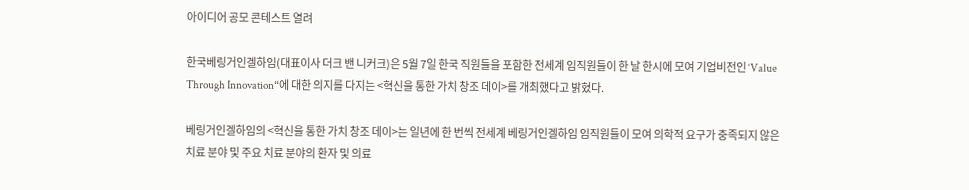아이디어 공모 콘테스트 열려

한국베링거인겔하임(대표이사 더크 밴 니커크)은 5월 7일 한국 직원들을 포함한 전세계 임직원들이 한 날 한시에 모여 기업비전인 ‘Value Through Innovation“에 대한 의지를 다지는 <혁신을 통한 가치 창조 데이>를 개최했다고 밝혔다.

베링거인겔하임의 <혁신을 통한 가치 창조 데이>는 일년에 한 번씩 전세계 베링거인겔하임 임직원들이 모여 의학적 요구가 충족되지 않은 치료 분야 및 주요 치료 분야의 환자 및 의료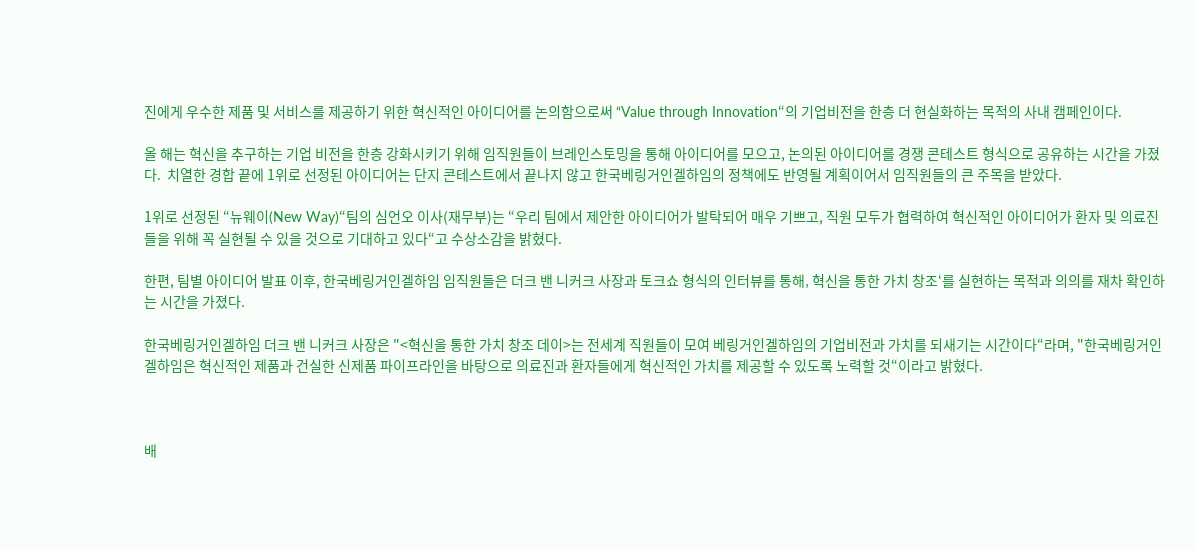진에게 우수한 제품 및 서비스를 제공하기 위한 혁신적인 아이디어를 논의함으로써 “Value through Innovation“의 기업비전을 한층 더 현실화하는 목적의 사내 캠페인이다.

올 해는 혁신을 추구하는 기업 비전을 한층 강화시키기 위해 임직원들이 브레인스토밍을 통해 아이디어를 모으고, 논의된 아이디어를 경쟁 콘테스트 형식으로 공유하는 시간을 가졌다.  치열한 경합 끝에 1위로 선정된 아이디어는 단지 콘테스트에서 끝나지 않고 한국베링거인겔하임의 정책에도 반영될 계획이어서 임직원들의 큰 주목을 받았다.

1위로 선정된 “뉴웨이(New Way)“팀의 심언오 이사(재무부)는 “우리 팀에서 제안한 아이디어가 발탁되어 매우 기쁘고, 직원 모두가 협력하여 혁신적인 아이디어가 환자 및 의료진들을 위해 꼭 실현될 수 있을 것으로 기대하고 있다“고 수상소감을 밝혔다.

한편, 팀별 아이디어 발표 이후, 한국베링거인겔하임 임직원들은 더크 밴 니커크 사장과 토크쇼 형식의 인터뷰를 통해‚ 혁신을 통한 가치 창조‘를 실현하는 목적과 의의를 재차 확인하는 시간을 가졌다.

한국베링거인겔하임 더크 밴 니커크 사장은 "<혁신을 통한 가치 창조 데이>는 전세계 직원들이 모여 베링거인겔하임의 기업비전과 가치를 되새기는 시간이다“라며, "한국베링거인겔하임은 혁신적인 제품과 건실한 신제품 파이프라인을 바탕으로 의료진과 환자들에게 혁신적인 가치를 제공할 수 있도록 노력할 것“이라고 밝혔다.



배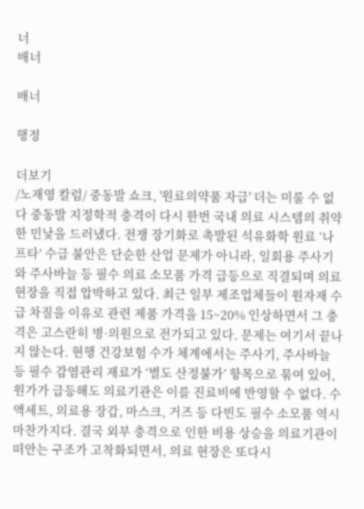너
배너

배너

행정

더보기
/노재영 칼럼/ 중동발 쇼크, '원료의약품 자급' 더는 미룰 수 없다 중동발 지정학적 충격이 다시 한번 국내 의료 시스템의 취약한 민낯을 드러냈다. 전쟁 장기화로 촉발된 석유화학 원료 ‘나프타’ 수급 불안은 단순한 산업 문제가 아니라, 일회용 주사기와 주사바늘 등 필수 의료 소모품 가격 급등으로 직결되며 의료 현장을 직접 압박하고 있다. 최근 일부 제조업체들이 원자재 수급 차질을 이유로 관련 제품 가격을 15~20% 인상하면서 그 충격은 고스란히 병·의원으로 전가되고 있다. 문제는 여기서 끝나지 않는다. 현행 건강보험 수가 체계에서는 주사기, 주사바늘 등 필수 감염관리 재료가 ‘별도 산정불가’ 항목으로 묶여 있어, 원가가 급등해도 의료기관은 이를 진료비에 반영할 수 없다. 수액세트, 의료용 장갑, 마스크, 거즈 등 다빈도 필수 소모품 역시 마찬가지다. 결국 외부 충격으로 인한 비용 상승을 의료기관이 떠안는 구조가 고착화되면서, 의료 현장은 또다시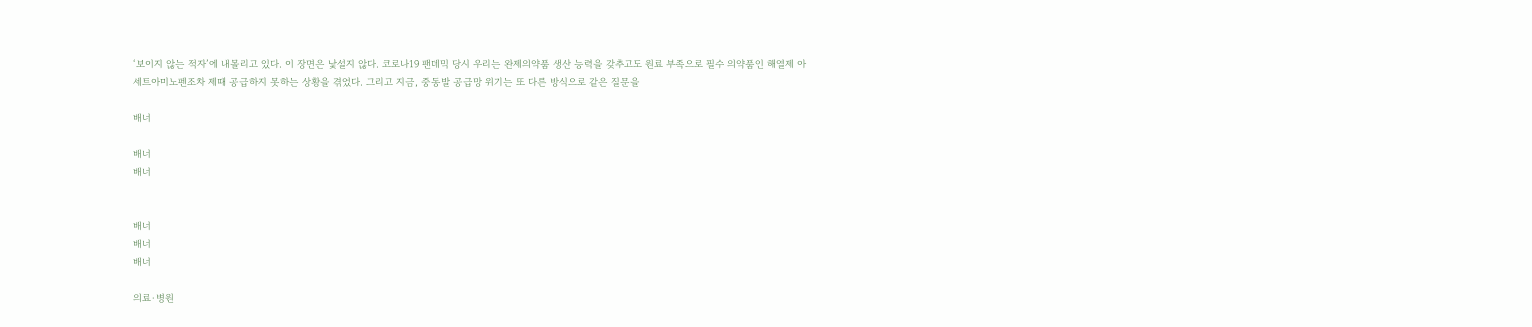‘보이지 않는 적자’에 내몰리고 있다. 이 장면은 낯설지 않다. 코로나19 팬데믹 당시 우리는 완제의약품 생산 능력을 갖추고도 원료 부족으로 필수 의약품인 해열제 아세트아미노펜조차 제때 공급하지 못하는 상황을 겪었다. 그리고 지금, 중동발 공급망 위기는 또 다른 방식으로 같은 질문을

배너

배너
배너


배너
배너
배너

의료·병원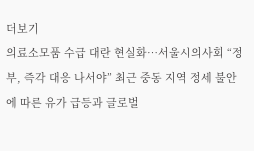더보기
의료소모품 수급 대란 현실화…서울시의사회 “정부, 즉각 대응 나서야” 최근 중동 지역 정세 불안에 따른 유가 급등과 글로벌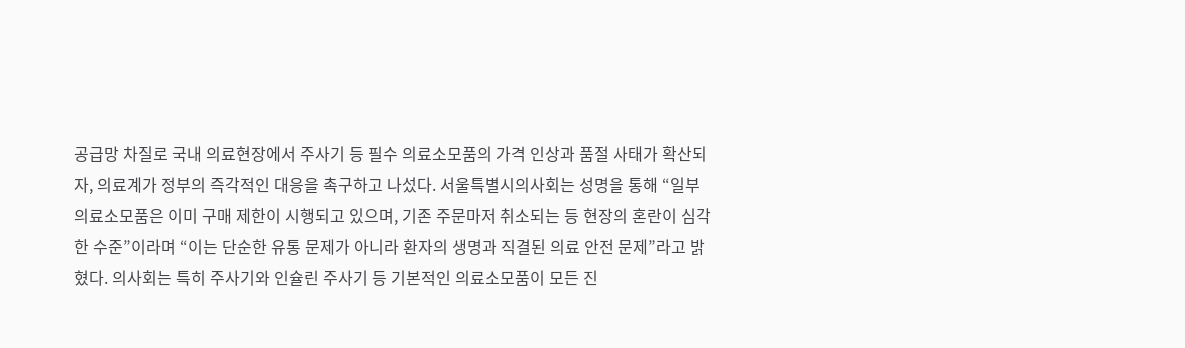공급망 차질로 국내 의료현장에서 주사기 등 필수 의료소모품의 가격 인상과 품절 사태가 확산되자, 의료계가 정부의 즉각적인 대응을 촉구하고 나섰다. 서울특별시의사회는 성명을 통해 “일부 의료소모품은 이미 구매 제한이 시행되고 있으며, 기존 주문마저 취소되는 등 현장의 혼란이 심각한 수준”이라며 “이는 단순한 유통 문제가 아니라 환자의 생명과 직결된 의료 안전 문제”라고 밝혔다. 의사회는 특히 주사기와 인슐린 주사기 등 기본적인 의료소모품이 모든 진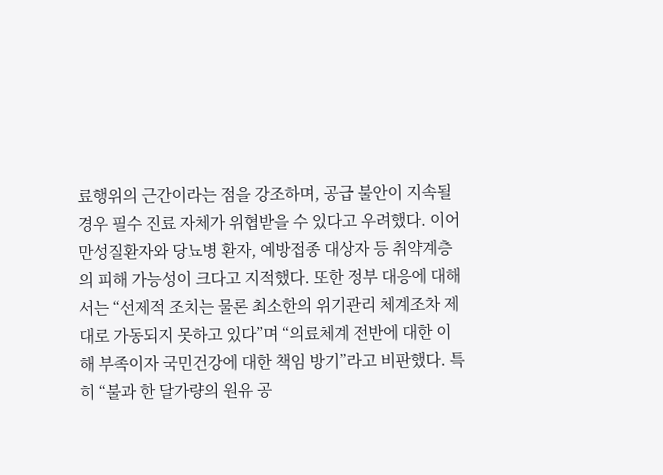료행위의 근간이라는 점을 강조하며, 공급 불안이 지속될 경우 필수 진료 자체가 위협받을 수 있다고 우려했다. 이어 만성질환자와 당뇨병 환자, 예방접종 대상자 등 취약계층의 피해 가능성이 크다고 지적했다. 또한 정부 대응에 대해서는 “선제적 조치는 물론 최소한의 위기관리 체계조차 제대로 가동되지 못하고 있다”며 “의료체계 전반에 대한 이해 부족이자 국민건강에 대한 책임 방기”라고 비판했다. 특히 “불과 한 달가량의 원유 공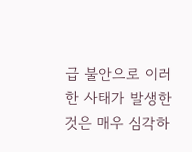급 불안으로 이러한 사태가 발생한 것은 매우 심각하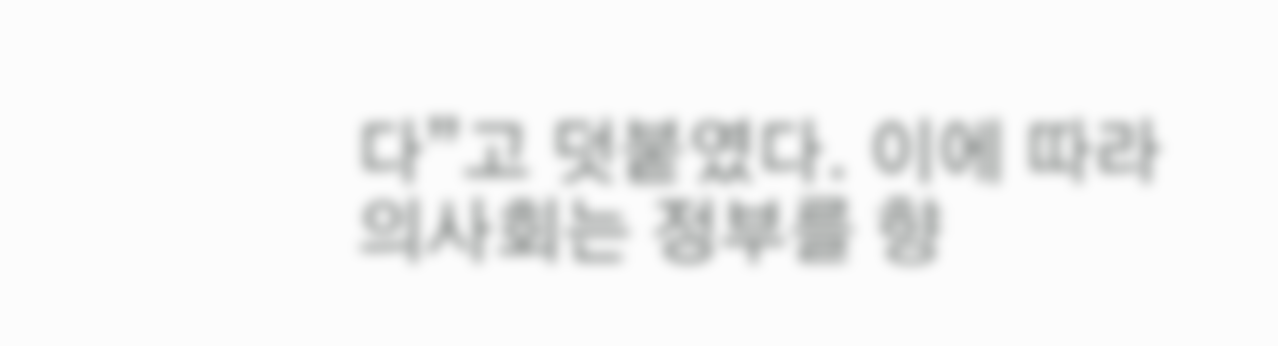다”고 덧붙였다. 이에 따라 의사회는 정부를 향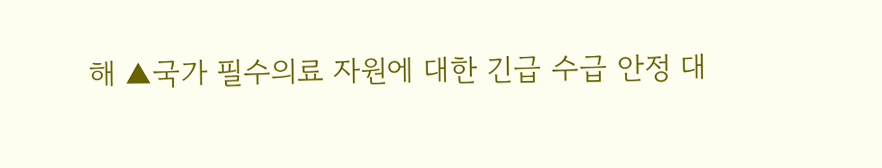해 ▲국가 필수의료 자원에 대한 긴급 수급 안정 대